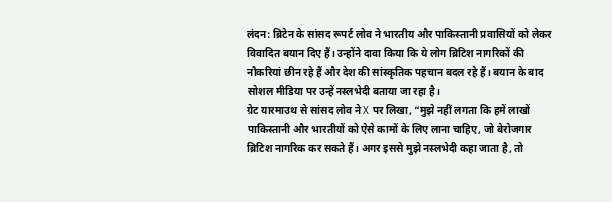लंदन: ब्रिटेन के सांसद रूपर्ट लोव ने भारतीय और पाकिस्तानी प्रवासियों को लेकर विवादित बयान दिए हैं। उन्होंने दावा किया कि ये लोग ब्रिटिश नागरिकों की नौकरियां छीन रहे हैं और देश की सांस्कृतिक पहचान बदल रहे हैं। बयान के बाद सोशल मीडिया पर उन्हें नस्लभेदी बताया जा रहा है।
ग्रेट यारमाउथ से सांसद लोव ने X पर लिखा, “मुझे नहीं लगता कि हमें लाखों पाकिस्तानी और भारतीयों को ऐसे कामों के लिए लाना चाहिए, जो बेरोजगार ब्रिटिश नागरिक कर सकते हैं। अगर इससे मुझे नस्लभेदी कहा जाता है, तो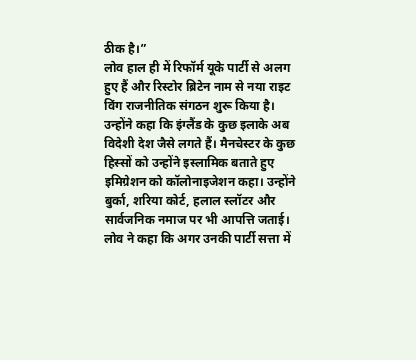ठीक है।”
लोव हाल ही में रिफॉर्म यूके पार्टी से अलग हुए हैं और रिस्टोर ब्रिटेन नाम से नया राइट विंग राजनीतिक संगठन शुरू किया है।
उन्होंने कहा कि इंग्लैंड के कुछ इलाके अब विदेशी देश जैसे लगते हैं। मैनचेस्टर के कुछ हिस्सों को उन्होंने इस्लामिक बताते हुए इमिग्रेशन को कॉलोनाइजेशन कहा। उन्होंने बुर्का, शरिया कोर्ट, हलाल स्लॉटर और सार्वजनिक नमाज पर भी आपत्ति जताई।
लोव ने कहा कि अगर उनकी पार्टी सत्ता में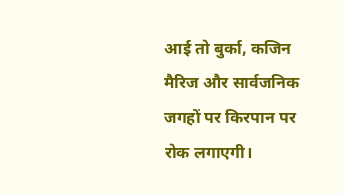आई तो बुर्का, कजिन मैरिज और सार्वजनिक जगहों पर किरपान पर रोक लगाएगी।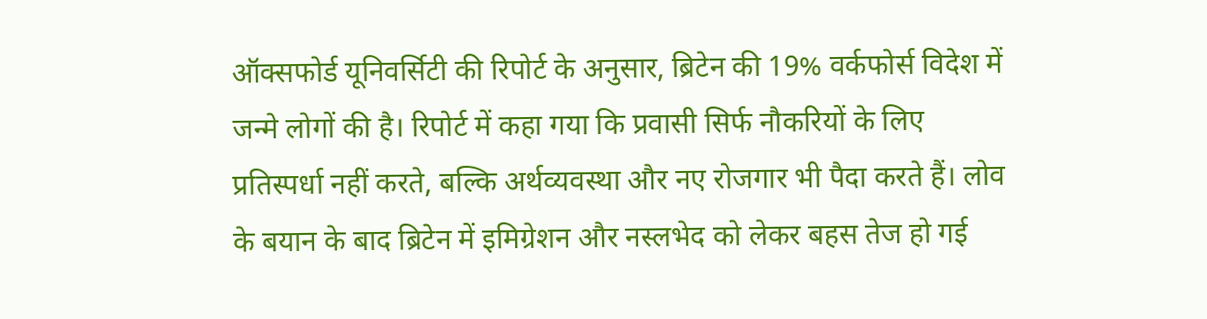ऑक्सफोर्ड यूनिवर्सिटी की रिपोर्ट के अनुसार, ब्रिटेन की 19% वर्कफोर्स विदेश में जन्मे लोगों की है। रिपोर्ट में कहा गया कि प्रवासी सिर्फ नौकरियों के लिए प्रतिस्पर्धा नहीं करते, बल्कि अर्थव्यवस्था और नए रोजगार भी पैदा करते हैं। लोव के बयान के बाद ब्रिटेन में इमिग्रेशन और नस्लभेद को लेकर बहस तेज हो गई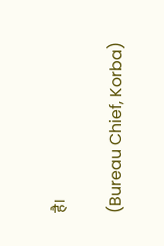है।

(Bureau Chief, Korba)